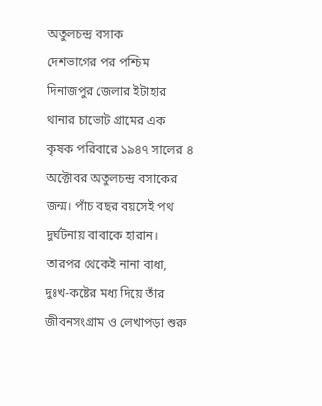অতুলচন্দ্র বসাক
দেশভাগের পর পশ্চিম দিনাজপুর জেলার ইটাহার থানার চাভোট গ্রামের এক কৃষক পরিবারে ১৯৪৭ সালের ৪ অক্টোবর অতুলচন্দ্র বসাকের জন্ম। পাঁচ বছর বয়সেই পথ দুর্ঘটনায় বাবাকে হারান। তারপর থেকেই নানা বাধা, দুঃখ-কষ্টের মধ্য দিয়ে তাঁর জীবনসংগ্রাম ও লেখাপড়া শুরু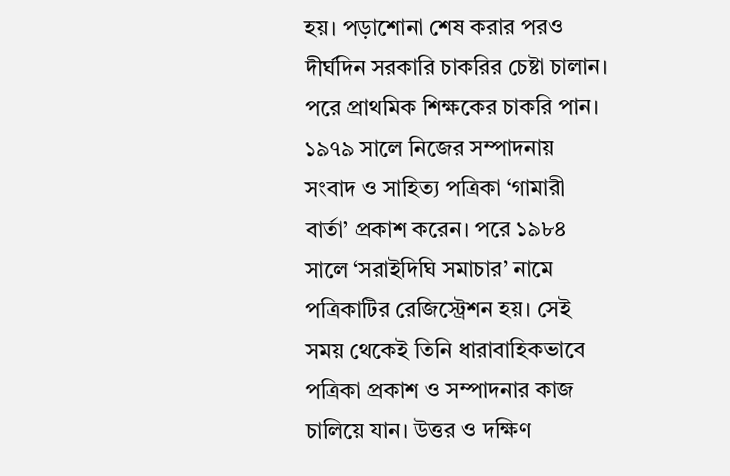হয়। পড়াশোনা শেষ করার পরও দীর্ঘদিন সরকারি চাকরির চেষ্টা চালান। পরে প্রাথমিক শিক্ষকের চাকরি পান। ১৯৭৯ সালে নিজের সম্পাদনায় সংবাদ ও সাহিত্য পত্রিকা ‘গামারী বার্তা’ প্রকাশ করেন। পরে ১৯৮৪ সালে ‘সরাইদিঘি সমাচার’ নামে পত্রিকাটির রেজিস্ট্রেশন হয়। সেই সময় থেকেই তিনি ধারাবাহিকভাবে পত্রিকা প্রকাশ ও সম্পাদনার কাজ চালিয়ে যান। উত্তর ও দক্ষিণ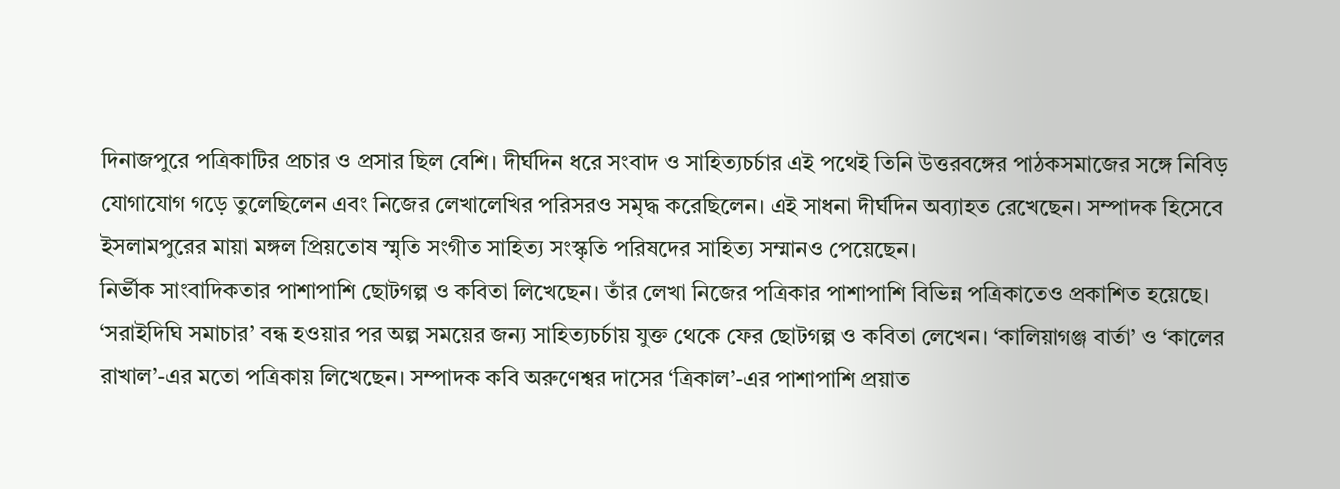দিনাজপুরে পত্রিকাটির প্রচার ও প্রসার ছিল বেশি। দীর্ঘদিন ধরে সংবাদ ও সাহিত্যচর্চার এই পথেই তিনি উত্তরবঙ্গের পাঠকসমাজের সঙ্গে নিবিড় যোগাযোগ গড়ে তুলেছিলেন এবং নিজের লেখালেখির পরিসরও সমৃদ্ধ করেছিলেন। এই সাধনা দীর্ঘদিন অব্যাহত রেখেছেন। সম্পাদক হিসেবে ইসলামপুরের মায়া মঙ্গল প্রিয়তোষ স্মৃতি সংগীত সাহিত্য সংস্কৃতি পরিষদের সাহিত্য সম্মানও পেয়েছেন।
নির্ভীক সাংবাদিকতার পাশাপাশি ছোটগল্প ও কবিতা লিখেছেন। তাঁর লেখা নিজের পত্রিকার পাশাপাশি বিভিন্ন পত্রিকাতেও প্রকাশিত হয়েছে। ‘সরাইদিঘি সমাচার’ বন্ধ হওয়ার পর অল্প সময়ের জন্য সাহিত্যচর্চায় যুক্ত থেকে ফের ছোটগল্প ও কবিতা লেখেন। ‘কালিয়াগঞ্জ বার্তা’ ও ‘কালের রাখাল’-এর মতো পত্রিকায় লিখেছেন। সম্পাদক কবি অরুণেশ্বর দাসের ‘ত্রিকাল’-এর পাশাপাশি প্রয়াত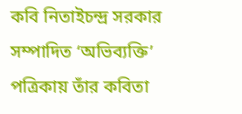কবি নিতাইচন্দ্র সরকার সম্পাদিত ‘অভিব্যক্তি’ পত্রিকায় তাঁর কবিতা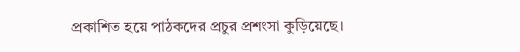প্রকাশিত হয়ে পাঠকদের প্রচুর প্রশংসা কুড়িয়েছে।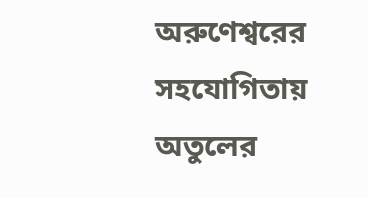অরুণেশ্বরের সহযোগিতায় অতুলের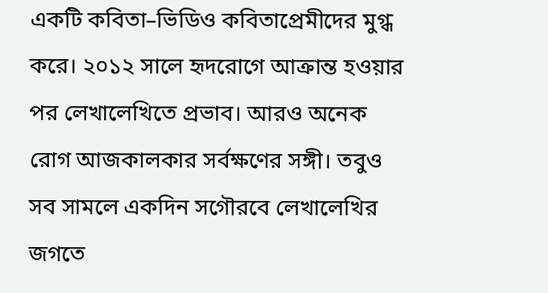একটি কবিতা–ভিডিও কবিতাপ্রেমীদের মুগ্ধ করে। ২০১২ সালে হৃদরোগে আক্রান্ত হওয়ার পর লেখালেখিতে প্রভাব। আরও অনেক রোগ আজকালকার সর্বক্ষণের সঙ্গী। তবুও সব সামলে একদিন সগৌরবে লেখালেখির জগতে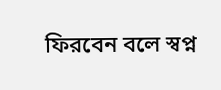ফিরবেন বলে স্বপ্ন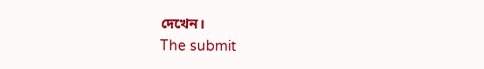দেখেন।
The submit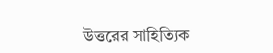উত্তরের সাহিত্যিক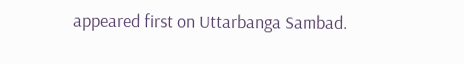appeared first on Uttarbanga Sambad.